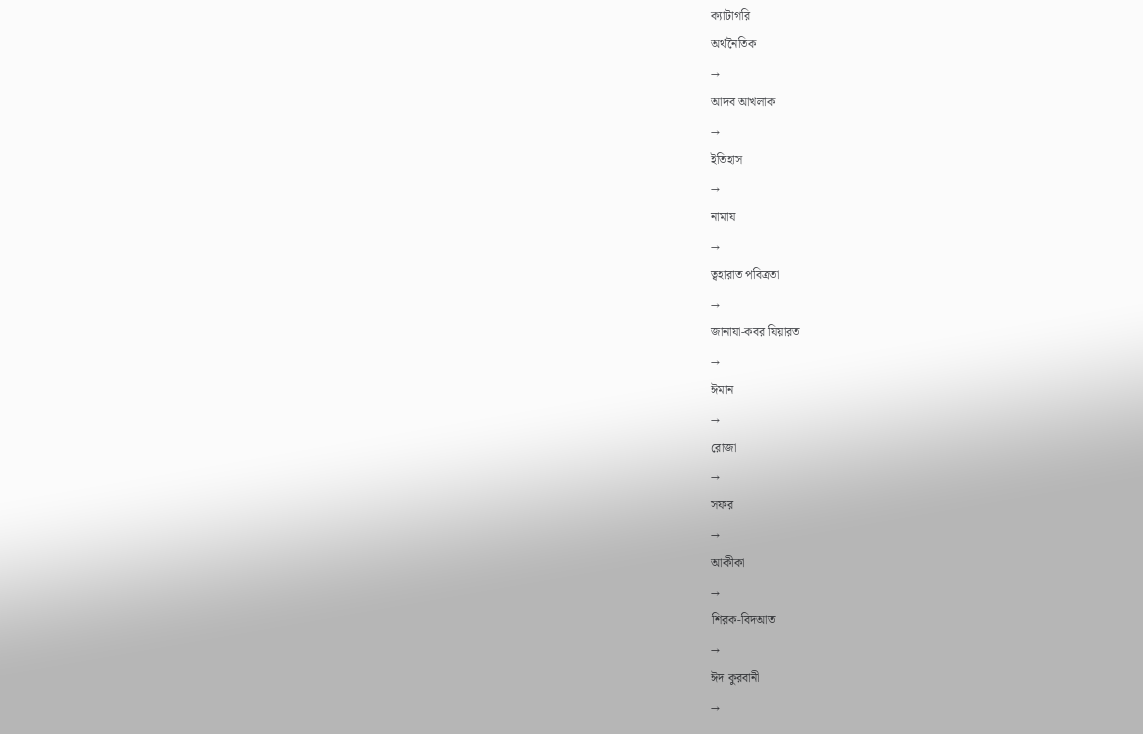ক্যাটাগরি
অর্থনৈতিক
→
আদব আখলাক
→
ইতিহাস
→
নামায
→
ত্বহারাত পবিত্রতা
→
জানাযা-কবর যিয়ারত
→
ঈমান
→
রোজা
→
সফর
→
আকীকা
→
শিরক-বিদআত
→
ঈদ কুরবানী
→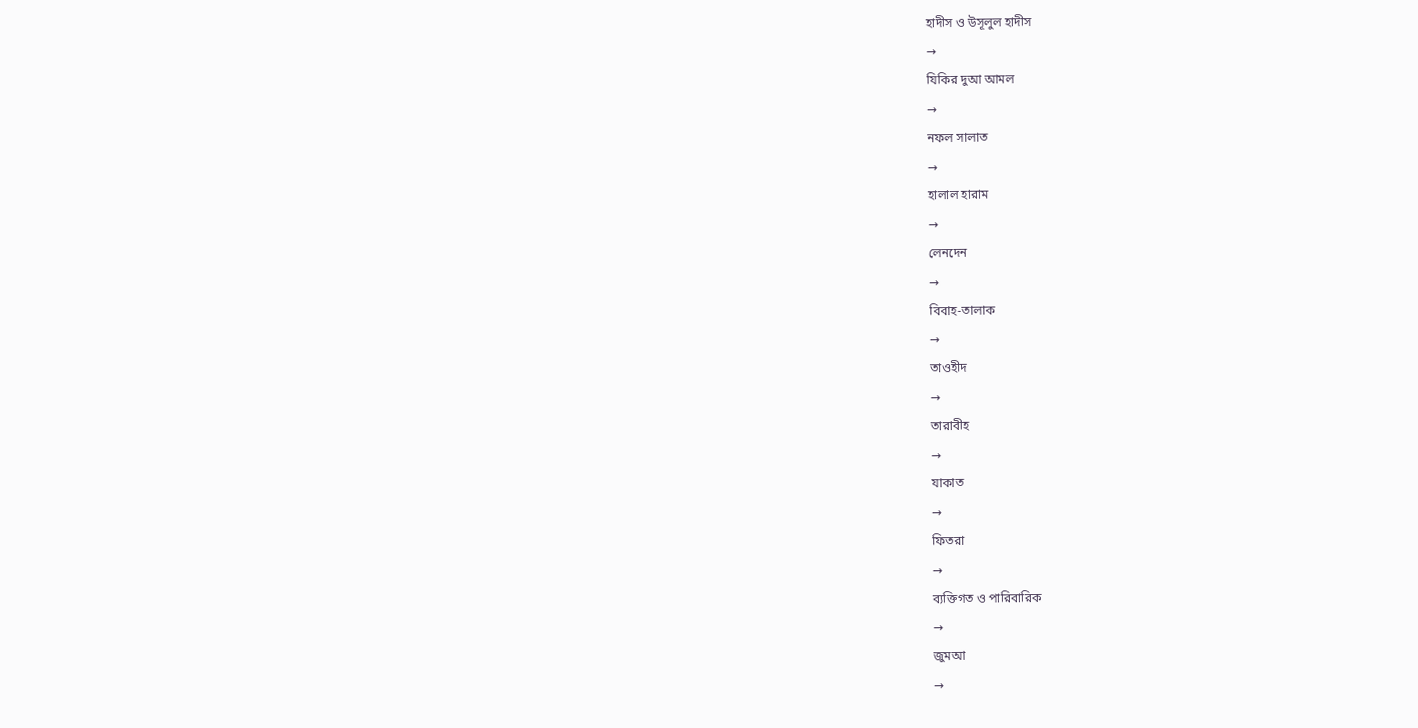হাদীস ও উসূলুল হাদীস
→
যিকির দুআ আমল
→
নফল সালাত
→
হালাল হারাম
→
লেনদেন
→
বিবাহ-তালাক
→
তাওহীদ
→
তারাবীহ
→
যাকাত
→
ফিতরা
→
ব্যক্তিগত ও পারিবারিক
→
জুমআ
→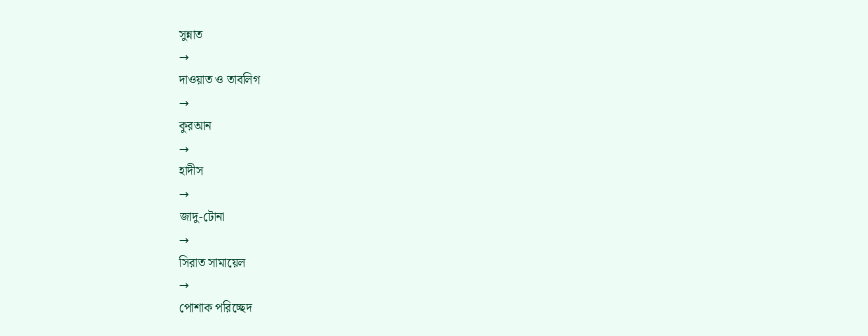সুন্নাত
→
দাওয়াত ও তাবলিগ
→
কুরআন
→
হাদীস
→
জাদু-টোনা
→
সিরাত সামায়েল
→
পোশাক পরিচ্ছেদ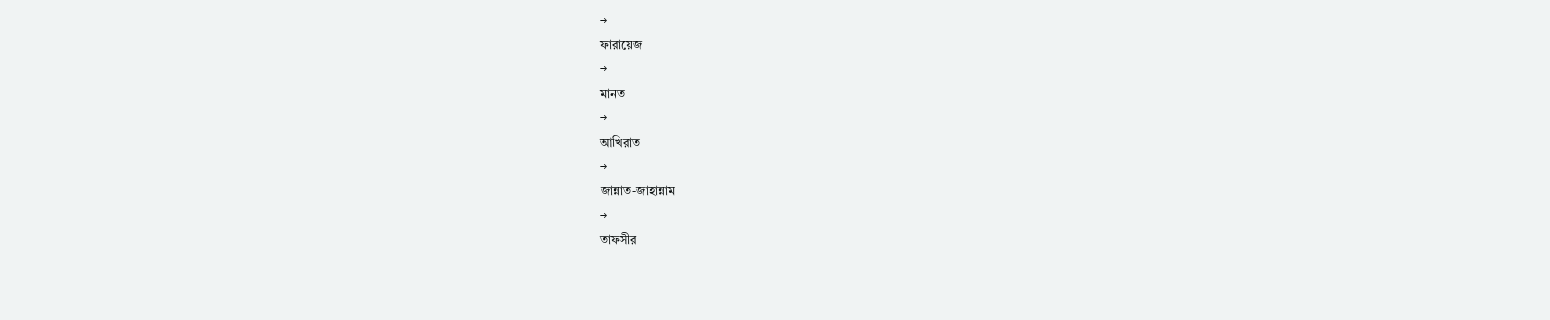→
ফারায়েজ
→
মানত
→
আখিরাত
→
জান্নাত-জাহান্নাম
→
তাফসীর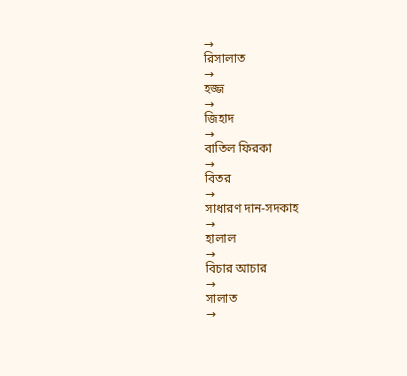→
রিসালাত
→
হজ্জ
→
জিহাদ
→
বাতিল ফিরকা
→
বিতর
→
সাধারণ দান-সদকাহ
→
হালাল
→
বিচার আচার
→
সালাত
→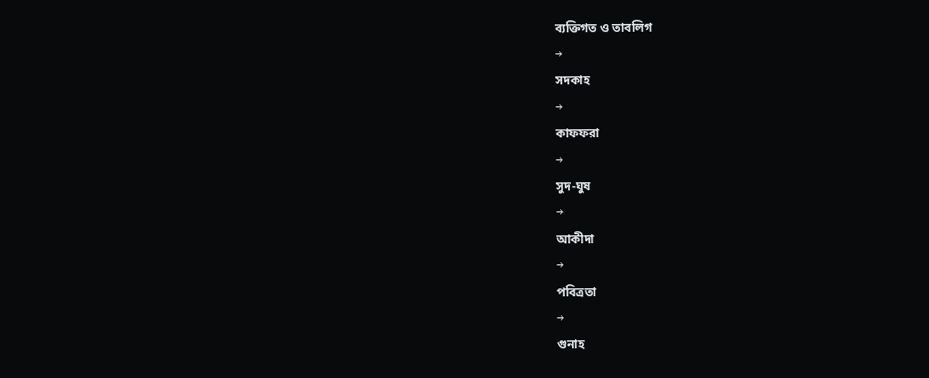ব্যক্তিগত ও তাবলিগ
→
সদকাহ
→
কাফফরা
→
সুদ-ঘুষ
→
আকীদা
→
পবিত্রতা
→
গুনাহ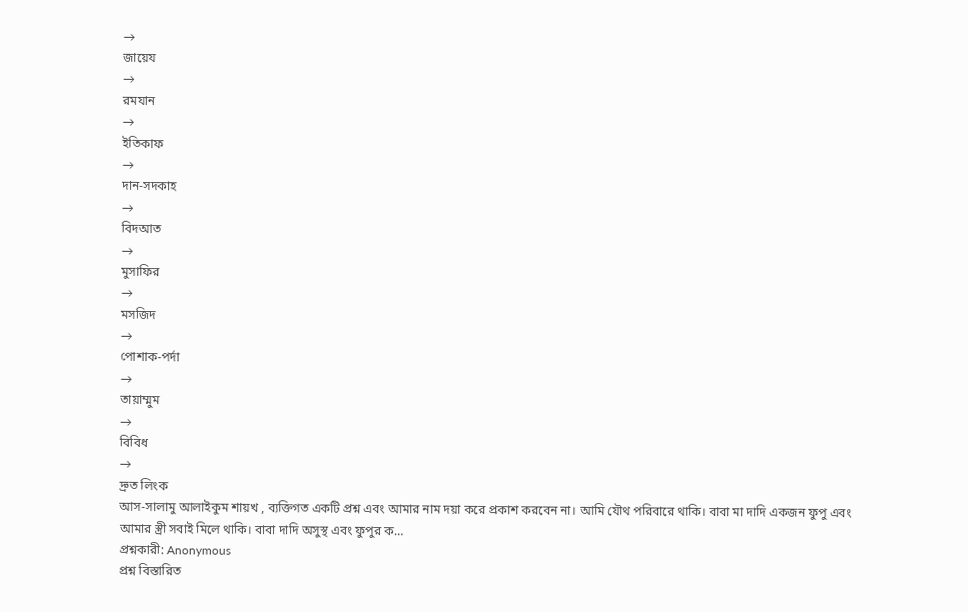→
জায়েয
→
রমযান
→
ইতিকাফ
→
দান-সদকাহ
→
বিদআত
→
মুসাফির
→
মসজিদ
→
পোশাক-পর্দা
→
তায়াম্মুম
→
বিবিধ
→
দ্রুত লিংক
আস-সালামু আলাইকুম শায়খ , ব্যক্তিগত একটি প্রশ্ন এবং আমার নাম দয়া করে প্রকাশ করবেন না। আমি যৌথ পরিবারে থাকি। বাবা মা দাদি একজন ফুপু এবং আমার স্ত্রী সবাই মিলে থাকি। বাবা দাদি অসুস্থ এবং ফুপুর ক…
প্রশ্নকারী: Anonymous
প্রশ্ন বিস্তারিত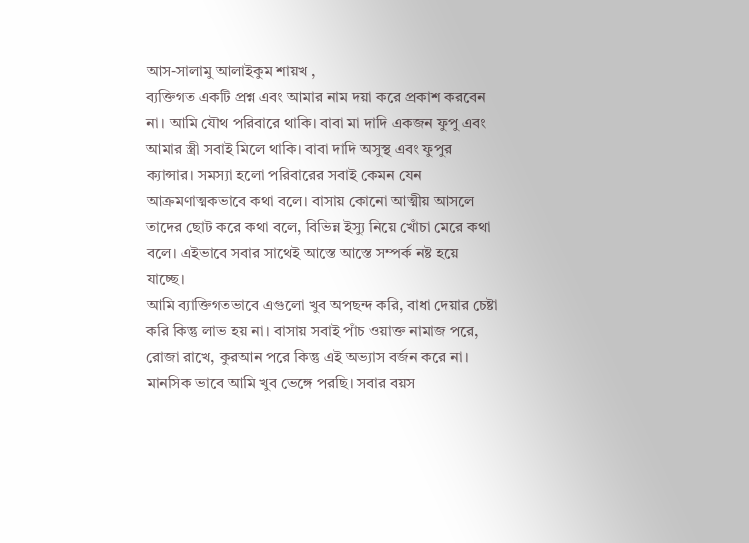আস-সালামু আলাইকুম শায়খ ,
ব্যক্তিগত একটি প্রশ্ন এবং আমার নাম দয়া করে প্রকাশ করবেন না। আমি যৌথ পরিবারে থাকি। বাবা মা দাদি একজন ফুপু এবং আমার স্ত্রী সবাই মিলে থাকি। বাবা দাদি অসুস্থ এবং ফুপুর ক্যান্সার। সমস্যা হলো পরিবারের সবাই কেমন যেন আক্রমণাত্মকভাবে কথা বলে। বাসায় কোনো আত্মীয় আসলে তাদের ছোট করে কথা বলে, বিভিন্ন ইস্যু নিয়ে খোঁচা মেরে কথা বলে। এইভাবে সবার সাথেই আস্তে আস্তে সম্পর্ক নষ্ট হয়ে যাচ্ছে।
আমি ব্যাক্তিগতভাবে এগুলো খুব অপছন্দ করি, বাধা দেয়ার চেষ্টা করি কিন্তু লাভ হয় না। বাসায় সবাই পাঁচ ওয়াক্ত নামাজ পরে, রোজা রাখে, কুরআন পরে কিন্তু এই অভ্যাস বর্জন করে না। মানসিক ভাবে আমি খুব ভেঙ্গে পরছি। সবার বয়স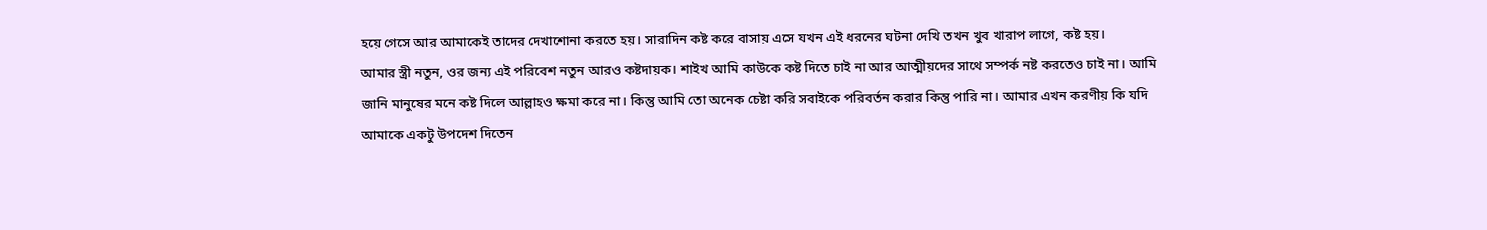হয়ে গেসে আর আমাকেই তাদের দেখাশোনা করতে হয়। সারাদিন কষ্ট করে বাসায় এসে যখন এই ধরনের ঘটনা দেখি তখন খুব খারাপ লাগে, কষ্ট হয়।
আমার স্ত্রী নতুন, ওর জন্য এই পরিবেশ নতুন আরও কষ্টদায়ক। শাইখ আমি কাউকে কষ্ট দিতে চাই না আর আত্মীয়দের সাথে সম্পর্ক নষ্ট করতেও চাই না। আমি জানি মানুষের মনে কষ্ট দিলে আল্লাহও ক্ষমা করে না। কিন্তু আমি তো অনেক চেষ্টা করি সবাইকে পরিবর্তন করার কিন্তু পারি না। আমার এখন করণীয় কি যদি আমাকে একটু উপদেশ দিতেন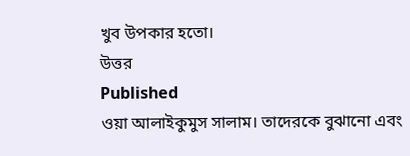খুব উপকার হতো।
উত্তর
Published
ওয়া আলাইকুমুস সালাম। তাদেরকে বুঝানো এবং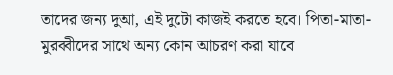তাদের জন্য দুআ, এই দুটো কাজই করতে হবে। পিতা-মাতা-মুরব্বীদের সাথে অন্য কোন আচরণ করা যাবে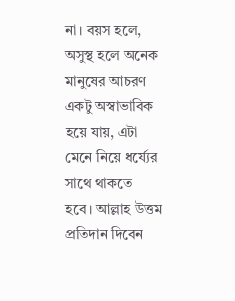না। বয়স হলে, অসুস্থ হলে অনেক মানুষের আচরণ একটু অস্বাভাবিক হয়ে যায়, এটা মেনে নিয়ে ধর্য্যের সাথে থাকতে হবে। আল্লাহ উত্তম প্রতিদান দিবেন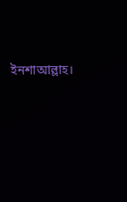ইনশাআল্লাহ।